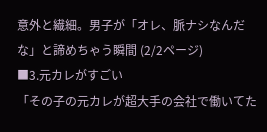意外と繊細。男子が「オレ、脈ナシなんだな」と諦めちゃう瞬間 (2/2ページ)
■3.元カレがすごい
「その子の元カレが超大手の会社で働いてた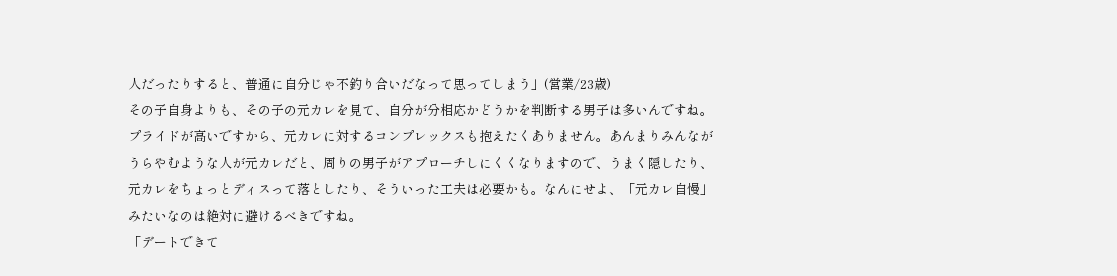人だったりすると、普通に自分じゃ不釣り合いだなって思ってしまう」(営業/23歳)
その子自身よりも、その子の元カレを見て、自分が分相応かどうかを判断する男子は多いんですね。プライドが高いですから、元カレに対するコンプレックスも抱えたくありません。あんまりみんながうらやむような人が元カレだと、周りの男子がアプローチしにくくなりますので、うまく隠したり、元カレをちょっとディスって落としたり、そういった工夫は必要かも。なんにせよ、「元カレ自慢」みたいなのは絶対に避けるべきですね。
「デートできて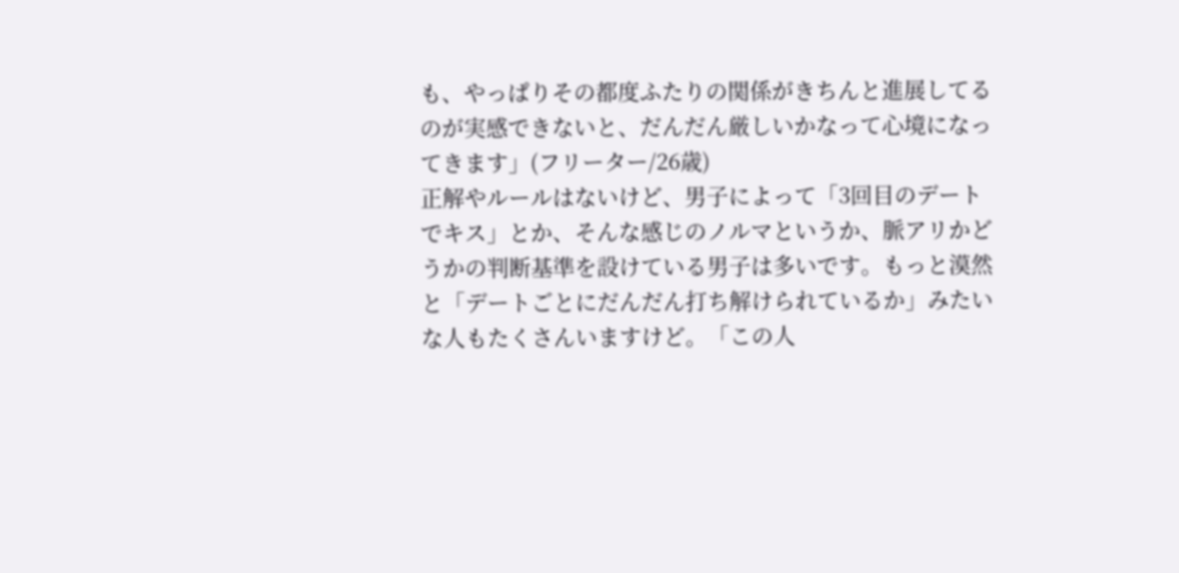も、やっぱりその都度ふたりの関係がきちんと進展してるのが実感できないと、だんだん厳しいかなって心境になってきます」(フリーター/26歳)
正解やルールはないけど、男子によって「3回目のデートでキス」とか、そんな感じのノルマというか、脈アリかどうかの判断基準を設けている男子は多いです。もっと漠然と「デートごとにだんだん打ち解けられているか」みたいな人もたくさんいますけど。「この人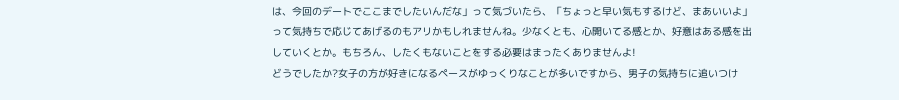は、今回のデートでここまでしたいんだな」って気づいたら、「ちょっと早い気もするけど、まあいいよ」って気持ちで応じてあげるのもアリかもしれませんね。少なくとも、心開いてる感とか、好意はある感を出していくとか。もちろん、したくもないことをする必要はまったくありませんよ!
どうでしたか?女子の方が好きになるペースがゆっくりなことが多いですから、男子の気持ちに追いつけ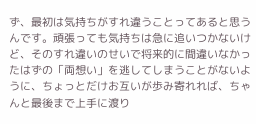ず、最初は気持ちがすれ違うことってあると思うんです。頑張っても気持ちは急に追いつかないけど、そのすれ違いのせいで将来的に間違いなかったはずの「両想い」を逃してしまうことがないように、ちょっとだけお互いが歩み寄れれば、ちゃんと最後まで上手に渡り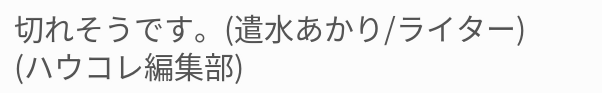切れそうです。(遣水あかり/ライター)
(ハウコレ編集部)